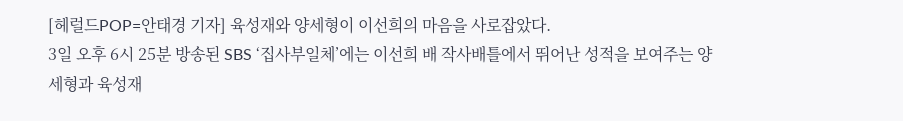[헤럴드POP=안태경 기자] 육성재와 양세형이 이선희의 마음을 사로잡았다.
3일 오후 6시 25분 방송된 SBS ‘집사부일체’에는 이선희 배 작사배틀에서 뛰어난 성적을 보여주는 양세형과 육성재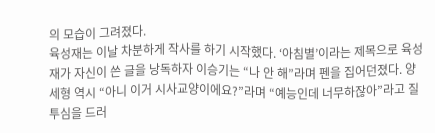의 모습이 그려졌다.
육성재는 이날 차분하게 작사를 하기 시작했다. ‘아침별’이라는 제목으로 육성재가 자신이 쓴 글을 낭독하자 이승기는 “나 안 해”라며 펜을 집어던졌다. 양세형 역시 “아니 이거 시사교양이에요?”라며 “예능인데 너무하잖아”라고 질투심을 드러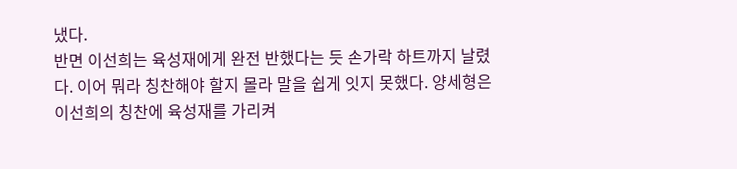냈다.
반면 이선희는 육성재에게 완전 반했다는 듯 손가락 하트까지 날렸다. 이어 뭐라 칭찬해야 할지 몰라 말을 쉽게 잇지 못했다. 양세형은 이선희의 칭찬에 육성재를 가리켜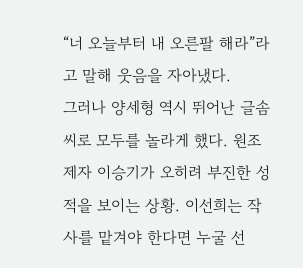“너 오늘부터 내 오른팔 해라”라고 말해 웃음을 자아냈다.
그러나 양세형 역시 뛰어난 글솜씨로 모두를 놀라게 했다. 원조 제자 이승기가 오히려 부진한 성적을 보이는 상황. 이선희는 작사를 맡겨야 한다면 누굴 선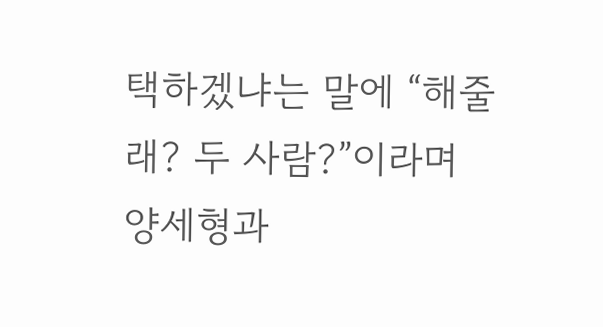택하겠냐는 말에 “해줄래? 두 사람?”이라며 양세형과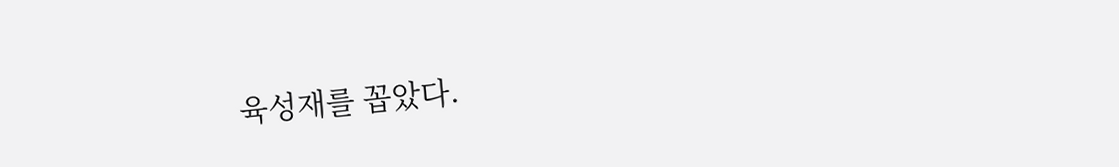육성재를 꼽았다.